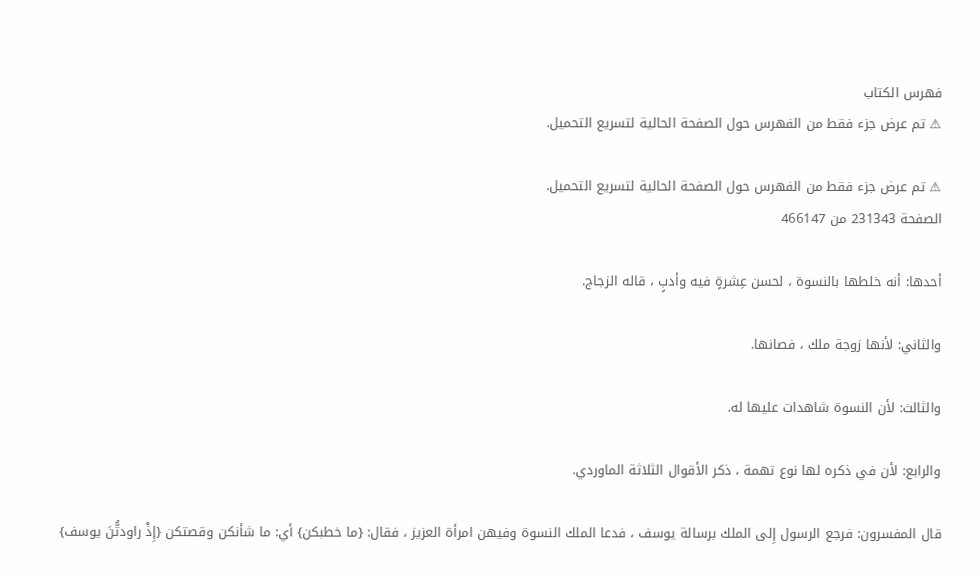فهرس الكتاب
⚠ تم عرض جزء فقط من الفهرس حول الصفحة الحالية لتسريع التحميل.

⚠ تم عرض جزء فقط من الفهرس حول الصفحة الحالية لتسريع التحميل.
الصفحة 231343 من 466147

أحدها: أنه خلطها بالنسوة ، لحسن عِشرةٍ فيه وأدبٍ ، قاله الزجاج.

والثاني: لأنها زوجة ملك ، فصانها.

والثالث: لأن النسوة شاهدات عليها له.

والرابع: لأن في ذكره لها نوع تهمة ، ذكر الأقوال الثلاثة الماوردي.

قال المفسرون: فرجع الرسول إِلى الملك برسالة يوسف ، فدعا الملك النسوة وفيهن امرأة العزيز ، فقال: {ما خطبكن} أي: ما شأنكن وقصتكن {إِذْ راودتُّنَ يوسف}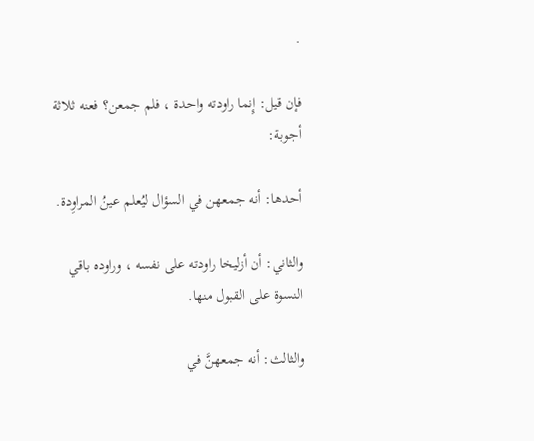.

فإن قيل: إِنما راودته واحدة ، فلم جمعن؟ فعنه ثلاثة أجوبة:

أحدها: أنه جمعهن في السؤال ليُعلم عينُ المراوِدة.

والثاني: أن أزليخا راودته على نفسه ، وراوده باقي النسوة على القبول منها.

والثالث: أنه جمعهنَّ في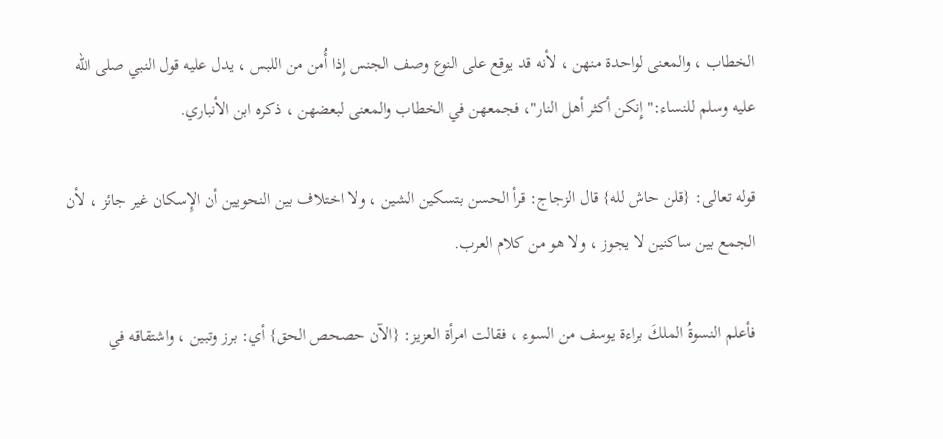الخطاب ، والمعنى لواحدة منهن ، لأنه قد يوقع على النوع وصف الجنس إِذا أُمن من اللبس ، يدل عليه قول النبي صلى الله عليه وسلم للنساء:"إِنكن أكثر أهل النار"، فجمعهن في الخطاب والمعنى لبعضهن ، ذكره ابن الأنباري.

قوله تعالى: {قلن حاش لله} قال الزجاج: قرأ الحسن بتسكين الشين ، ولا اختلاف بين النحويين أن الإِسكان غير جائز ، لأن الجمع بين ساكنين لا يجوز ، ولا هو من كلام العرب.

فأعلم النسوةُ الملكَ براءة يوسف من السوء ، فقالت امرأة العزيز: {الآن حصحص الحق} أي: برز وتبين ، واشتقاقه في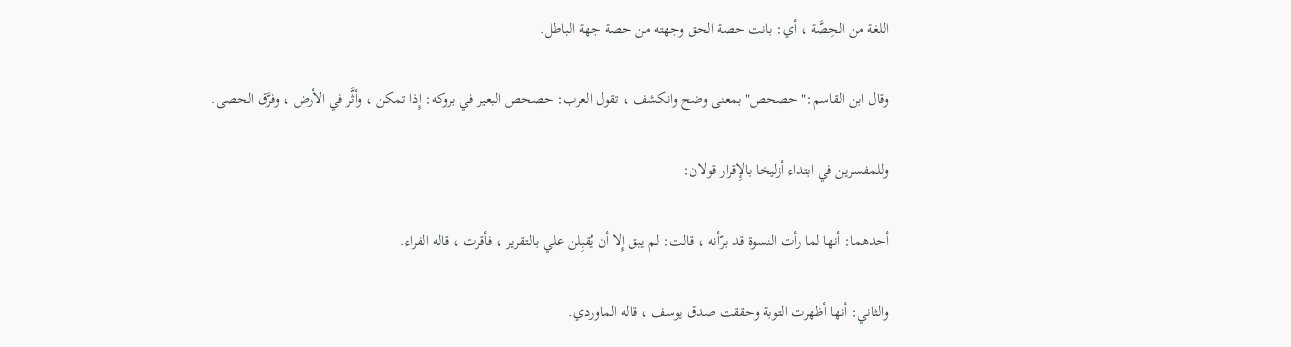اللغة من الحِصَّة ، أي: بانت حصة الحق وجهته من حصة جهة الباطل.

وقال ابن القاسم:"حصحص"بمعنى وضح وانكشف ، تقول العرب: حصحص البعير في بروكه: إِذا تمكن ، وأثَّر في الأرض ، وفرَّق الحصى.

وللمفسرين في ابتداء أزليخا بالإِقرار قولان:

أحدهما: أنها لما رأت النسوة قد برّأنه ، قالت: لم يبق إِلا أن يُقبِلن علي بالتقرير ، فأقرت ، قاله الفراء.

والثاني: أنها أظهرت التوبة وحققت صدق يوسف ، قاله الماوردي.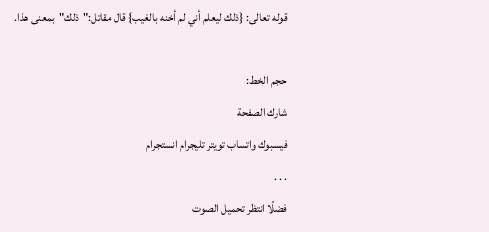قوله تعالى: {ذلك ليعلم أني لم أخنه بالغيب} قال مقاتل:"ذلك"بمعنى هذا.

حجم الخط:
شارك الصفحة
فيسبوك واتساب تويتر تليجرام انستجرام
. . .
فضلًا انتظر تحميل الصوت